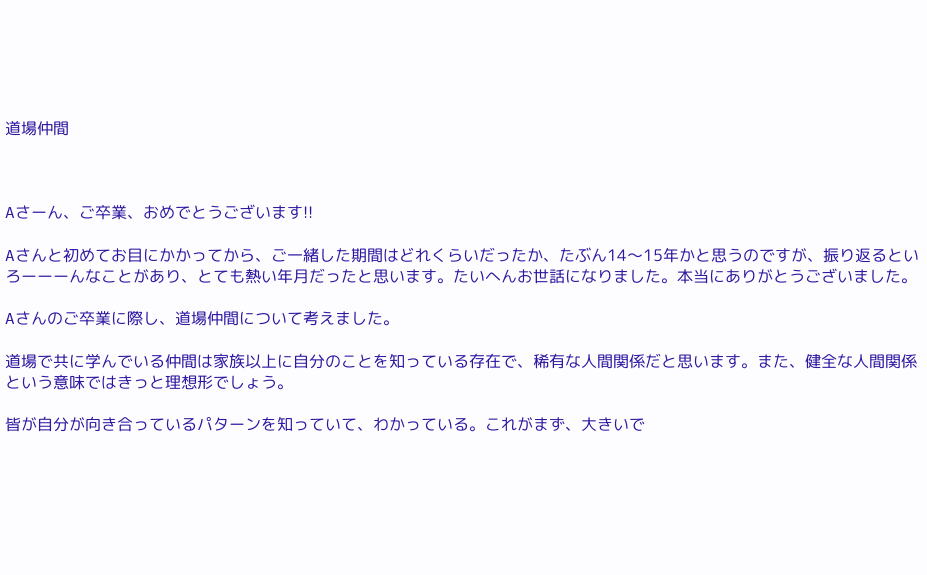道場仲間



Aさーん、ご卒業、おめでとうございます!!

Aさんと初めてお目にかかってから、ご一緒した期間はどれくらいだったか、たぶん14〜15年かと思うのですが、振り返るといろーーーんなことがあり、とても熱い年月だったと思います。たいへんお世話になりました。本当にありがとうございました。

Aさんのご卒業に際し、道場仲間について考えました。

道場で共に学んでいる仲間は家族以上に自分のことを知っている存在で、稀有な人間関係だと思います。また、健全な人間関係という意味ではきっと理想形でしょう。

皆が自分が向き合っているパターンを知っていて、わかっている。これがまず、大きいで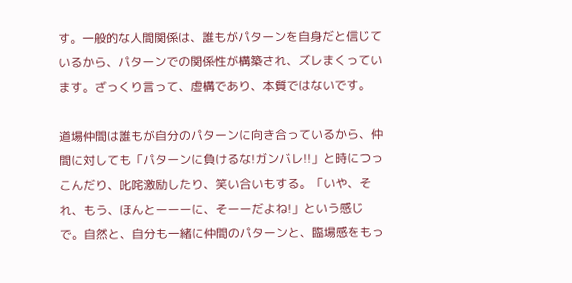す。一般的な人間関係は、誰もがパターンを自身だと信じているから、パターンでの関係性が構築され、ズレまくっています。ざっくり言って、虚構であり、本質ではないです。

道場仲間は誰もが自分のパターンに向き合っているから、仲間に対しても「パターンに負けるな!ガンバレ!!」と時につっこんだり、叱咤激励したり、笑い合いもする。「いや、それ、もう、ほんとーーーに、そーーだよね!」という感じで。自然と、自分も一緒に仲間のパターンと、臨場感をもっ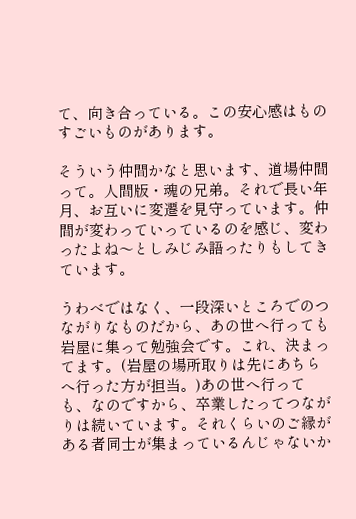て、向き合っている。この安心感はものすごいものがあります。

そういう仲間かなと思います、道場仲間って。人間版・魂の兄弟。それで長い年月、お互いに変遷を見守っています。仲間が変わっていっているのを感じ、変わったよね〜としみじみ語ったりもしてきています。

うわべではなく、一段深いところでのつながりなものだから、あの世へ行っても岩屋に集って勉強会です。これ、決まってます。(岩屋の場所取りは先にあちらへ行った方が担当。)あの世へ行っても、なのですから、卒業したってつながりは続いています。それくらいのご縁がある者同士が集まっているんじゃないか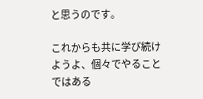と思うのです。

これからも共に学び続けようよ、個々でやることではある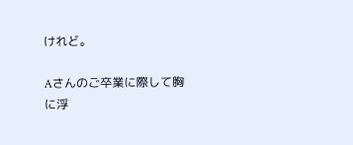けれど。

Aさんのご卒業に際して胸に浮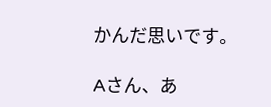かんだ思いです。

Aさん、あ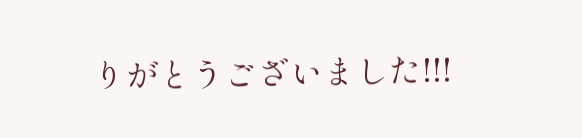りがとうございました!!!